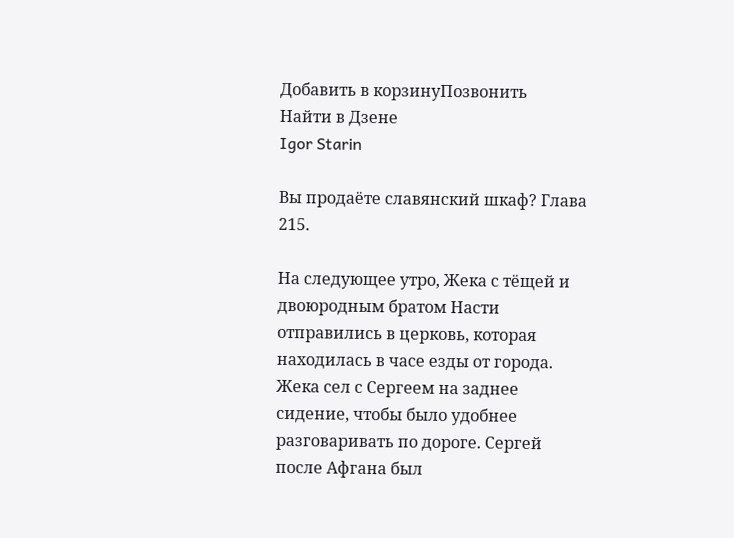Добавить в корзинуПозвонить
Найти в Дзене
Igor Starin

Вы продаёте славянский шкаф? Глава 215.

На следующее утро, Жека с тёщей и двоюродным братом Насти отправились в церковь, которая находилась в часе езды от города. Жека сел с Сергеем на заднее сидение, чтобы было удобнее разговаривать по дороге. Сергей после Афгана был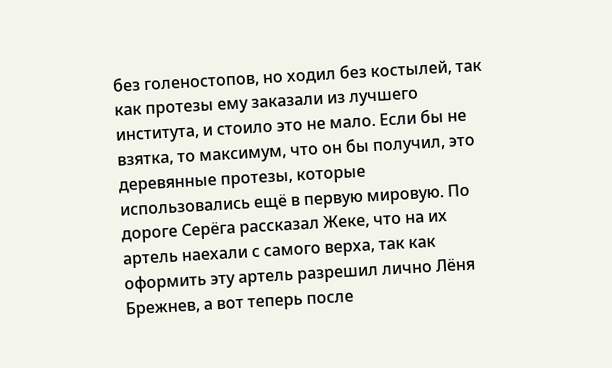без голеностопов, но ходил без костылей, так как протезы ему заказали из лучшего института, и стоило это не мало. Если бы не взятка, то максимум, что он бы получил, это деревянные протезы, которые использовались ещё в первую мировую. По дороге Серёга рассказал Жеке, что на их артель наехали с самого верха, так как оформить эту артель разрешил лично Лёня Брежнев, а вот теперь после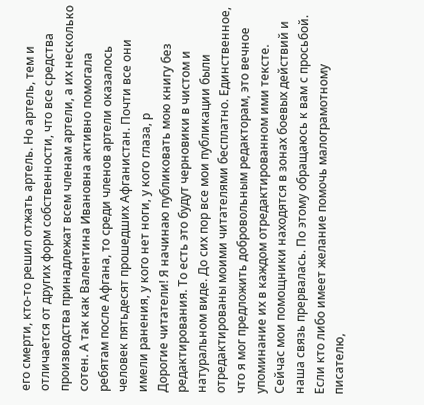его смерти, кто-то решил отжать артель. Но артель, тем и отличается от других форм собственности, что все средства производства принадлежат всем членам артели, а их несколько сотен. А так как Валентина Ивановна активно помогала ребятам после Афгана, то среди членов артели оказалось человек пятьдесят прошедших Афганистан. Почти все они имели ранения, у кого нет ноги, у кого глаза, р
Дорогие читатели! Я начинаю публиковать мою книгу без редактирования. То есть это будут черновики в чистом и натуральном виде. До сих пор все мои публикации были отредактированы моими читателями бесплатно. Единственное, что я мог предложить добровольным редакторам, это вечное упоминание их в каждом отредактированном ими тексте. Сейчас мои помощники находятся в зонах боевых действий и наша связь прервалась. По этому обращаюсь к вам с просьбой. Если кто либо имеет желание помочь малограмотному писателю,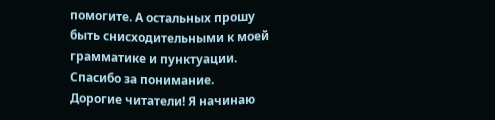помогите. А остальных прошу быть снисходительными к моей грамматике и пунктуации. Спасибо за понимание.
Дорогие читатели! Я начинаю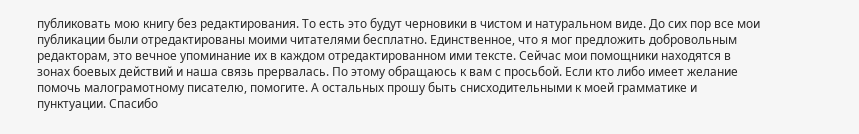публиковать мою книгу без редактирования. То есть это будут черновики в чистом и натуральном виде. До сих пор все мои публикации были отредактированы моими читателями бесплатно. Единственное, что я мог предложить добровольным редакторам, это вечное упоминание их в каждом отредактированном ими тексте. Сейчас мои помощники находятся в зонах боевых действий и наша связь прервалась. По этому обращаюсь к вам с просьбой. Если кто либо имеет желание помочь малограмотному писателю, помогите. А остальных прошу быть снисходительными к моей грамматике и пунктуации. Спасибо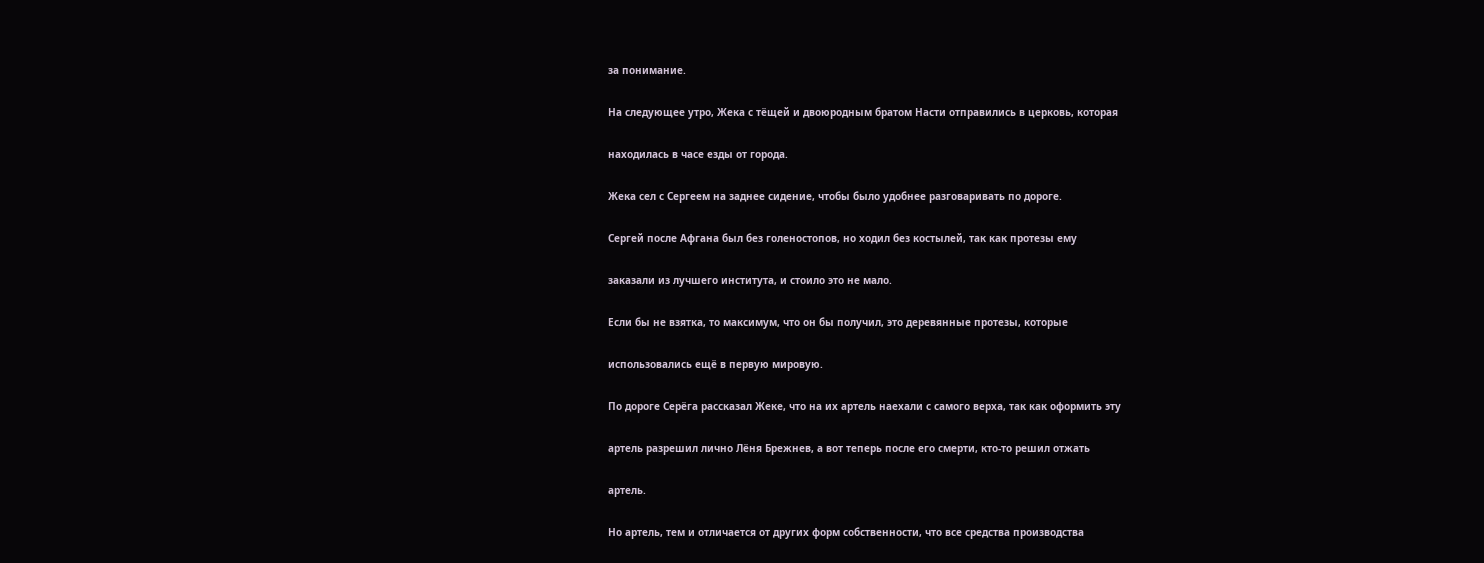за понимание.

На следующее утро, Жека с тёщей и двоюродным братом Насти отправились в церковь, которая

находилась в часе езды от города.

Жека сел с Сергеем на заднее сидение, чтобы было удобнее разговаривать по дороге.

Сергей после Афгана был без голеностопов, но ходил без костылей, так как протезы ему

заказали из лучшего института, и стоило это не мало.

Если бы не взятка, то максимум, что он бы получил, это деревянные протезы, которые

использовались ещё в первую мировую.

По дороге Серёга рассказал Жеке, что на их артель наехали с самого верха, так как оформить эту

артель разрешил лично Лёня Брежнев, а вот теперь после его смерти, кто-то решил отжать

артель.

Но артель, тем и отличается от других форм собственности, что все средства производства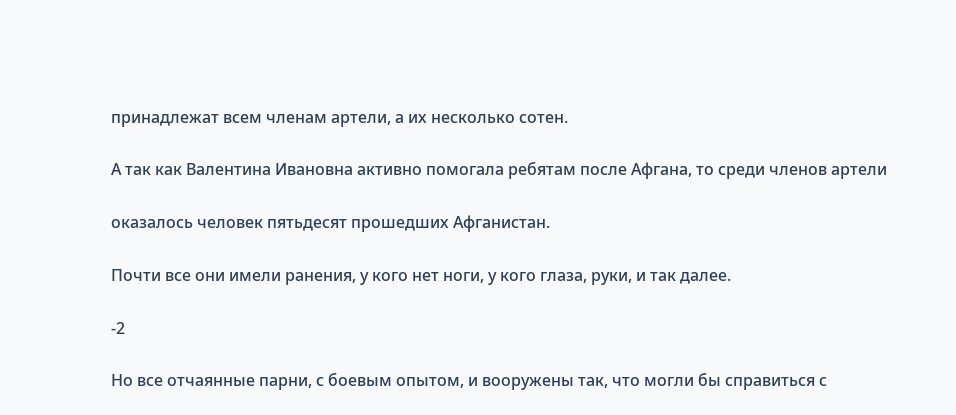принадлежат всем членам артели, а их несколько сотен.

А так как Валентина Ивановна активно помогала ребятам после Афгана, то среди членов артели

оказалось человек пятьдесят прошедших Афганистан.

Почти все они имели ранения, у кого нет ноги, у кого глаза, руки, и так далее.

-2

Но все отчаянные парни, с боевым опытом, и вооружены так, что могли бы справиться с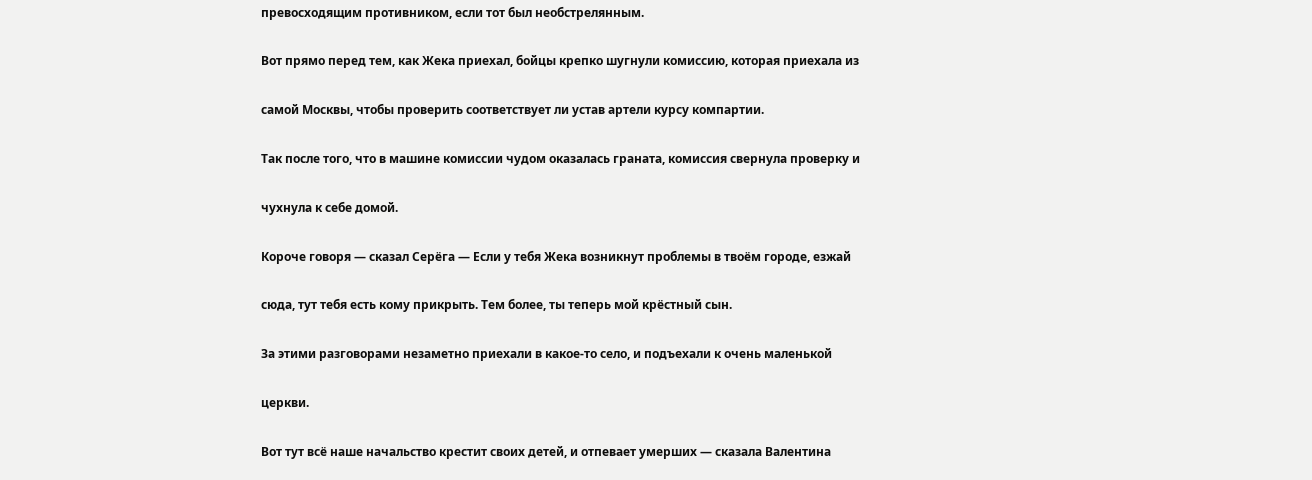превосходящим противником, если тот был необстрелянным.

Вот прямо перед тем, как Жека приехал, бойцы крепко шугнули комиссию, которая приехала из

самой Москвы, чтобы проверить соответствует ли устав артели курсу компартии.

Так после того, что в машине комиссии чудом оказалась граната, комиссия свернула проверку и

чухнула к себе домой.

Короче говоря — сказал Серёга — Если у тебя Жека возникнут проблемы в твоём городе, езжай

сюда, тут тебя есть кому прикрыть. Тем более, ты теперь мой крёстный сын.

За этими разговорами незаметно приехали в какое-то село, и подъехали к очень маленькой

церкви.

Вот тут всё наше начальство крестит своих детей, и отпевает умерших — сказала Валентина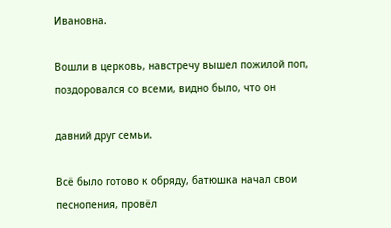Ивановна.

Вошли в церковь, навстречу вышел пожилой поп, поздоровался со всеми, видно было, что он

давний друг семьи.

Всё было готово к обряду, батюшка начал свои песнопения, провёл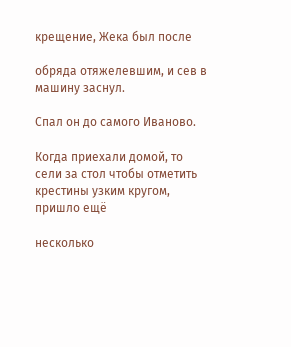крещение, Жека был после

обряда отяжелевшим, и сев в машину заснул.

Спал он до самого Иваново.

Когда приехали домой, то сели за стол чтобы отметить крестины узким кругом, пришло ещё

несколько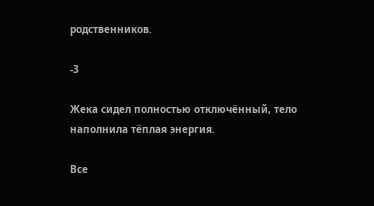родственников.

-3

Жека сидел полностью отключённый, тело наполнила тёплая энергия.

Все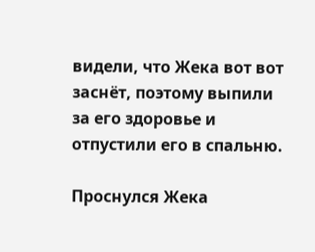видели, что Жека вот вот заснёт, поэтому выпили за его здоровье и отпустили его в спальню.

Проснулся Жека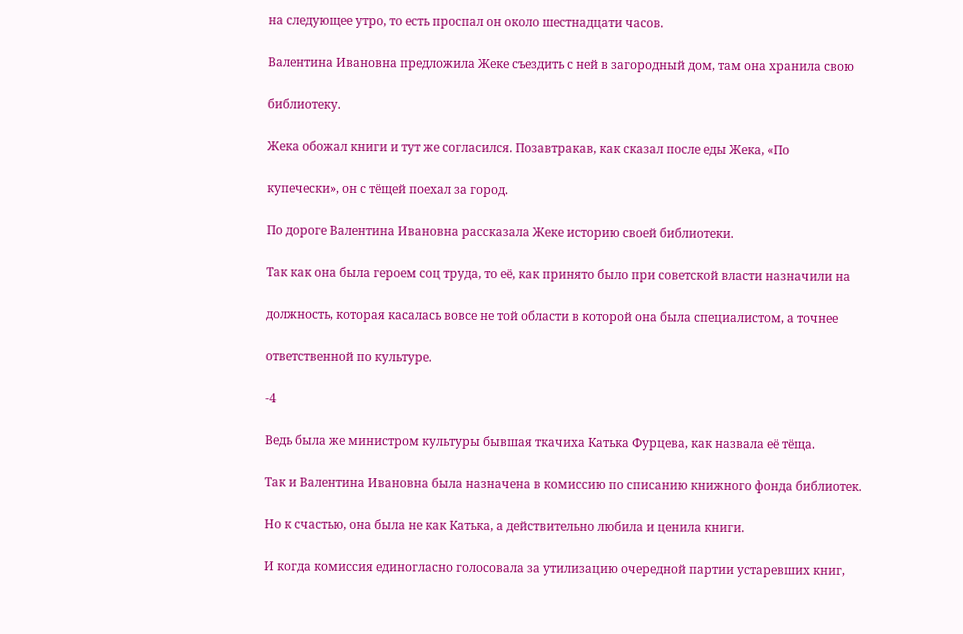на следующее утро, то есть проспал он около шестнадцати часов.

Валентина Ивановна предложила Жеке съездить с ней в загородный дом, там она хранила свою

библиотеку.

Жека обожал книги и тут же согласился. Позавтракав, как сказал после еды Жека, «По

купечески», он с тёщей поехал за город.

По дороге Валентина Ивановна рассказала Жеке историю своей библиотеки.

Так как она была героем соц труда, то её, как принято было при советской власти назначили на

должность, которая касалась вовсе не той области в которой она была специалистом, а точнее

ответственной по культуре.

-4

Ведь была же министром культуры бывшая ткачиха Катька Фурцева, как назвала её тёща.

Так и Валентина Ивановна была назначена в комиссию по списанию книжного фонда библиотек.

Но к счастью, она была не как Катька, а действительно любила и ценила книги.

И когда комиссия единогласно голосовала за утилизацию очередной партии устаревших книг,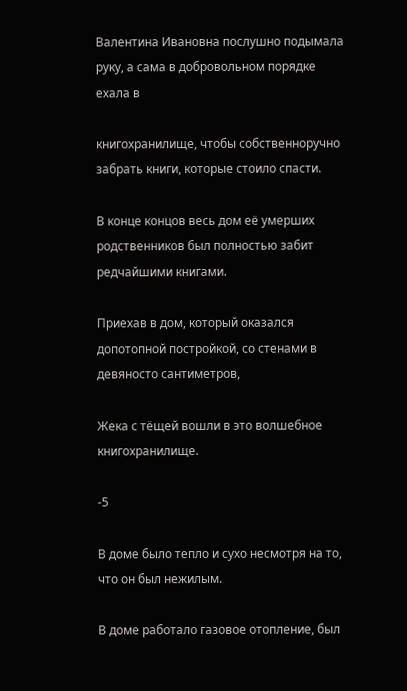Валентина Ивановна послушно подымала руку, а сама в добровольном порядке ехала в

книгохранилище, чтобы собственноручно забрать книги, которые стоило спасти.

В конце концов весь дом её умерших родственников был полностью забит редчайшими книгами.

Приехав в дом, который оказался допотопной постройкой, со стенами в девяносто сантиметров,

Жека с тёщей вошли в это волшебное книгохранилище.

-5

В доме было тепло и сухо несмотря на то, что он был нежилым.

В доме работало газовое отопление, был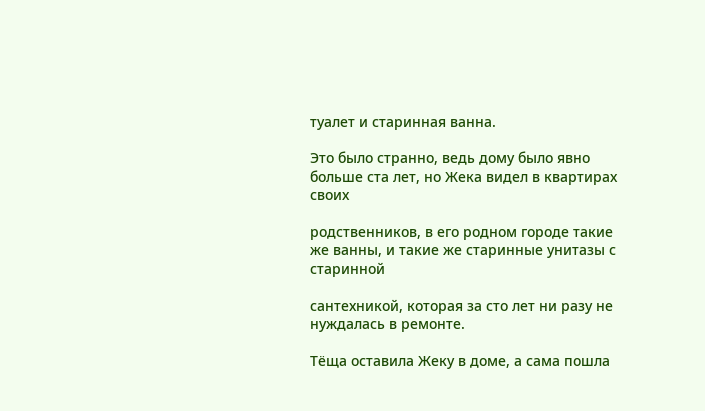туалет и старинная ванна.

Это было странно, ведь дому было явно больше ста лет, но Жека видел в квартирах своих

родственников, в его родном городе такие же ванны, и такие же старинные унитазы с старинной

сантехникой, которая за сто лет ни разу не нуждалась в ремонте.

Тёща оставила Жеку в доме, а сама пошла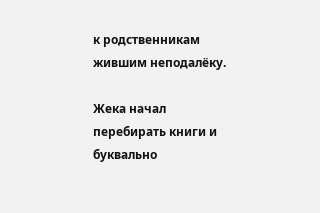к родственникам жившим неподалёку.

Жека начал перебирать книги и буквально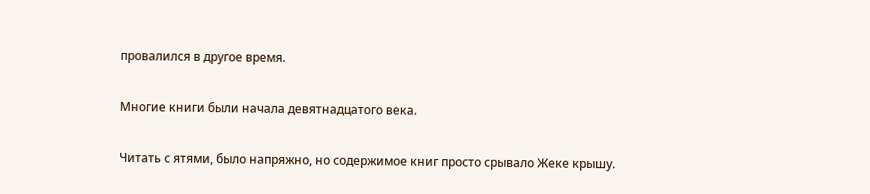провалился в другое время.

Многие книги были начала девятнадцатого века.

Читать с ятями, было напряжно, но содержимое книг просто срывало Жеке крышу.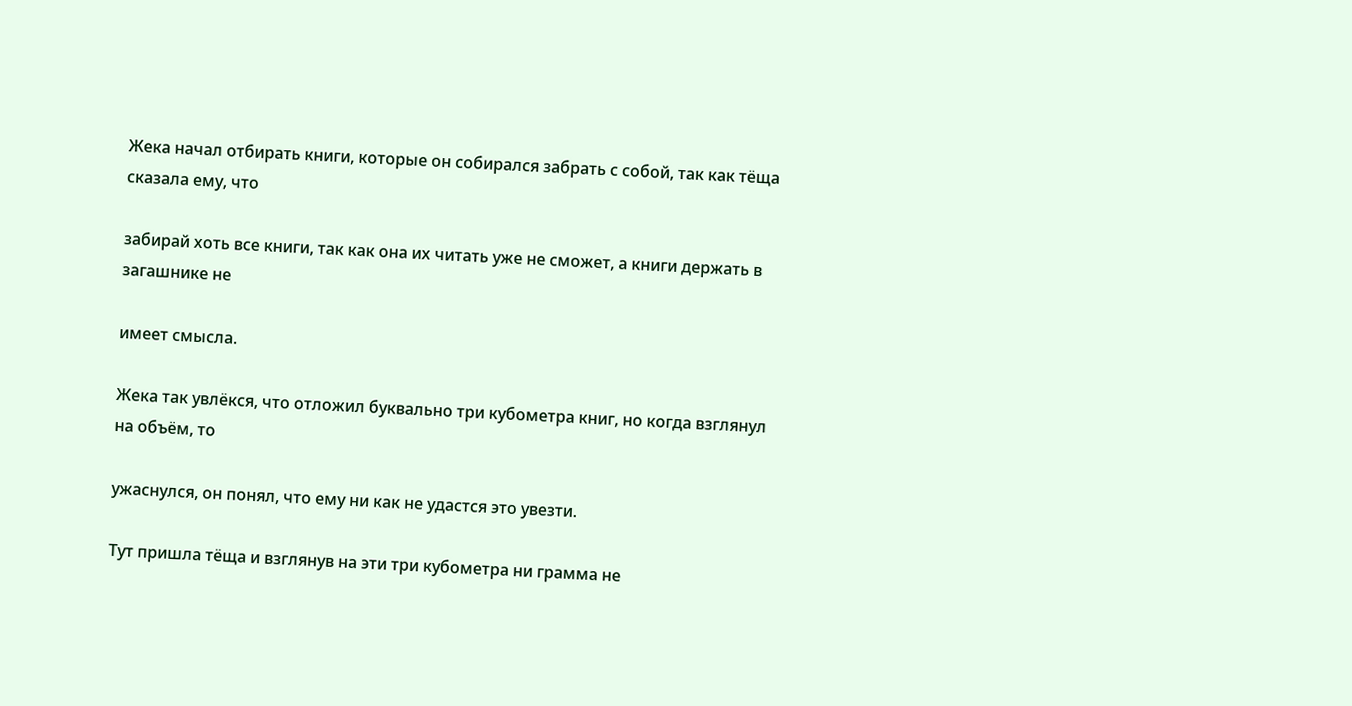Жека начал отбирать книги, которые он собирался забрать с собой, так как тёща сказала ему, что

забирай хоть все книги, так как она их читать уже не сможет, а книги держать в загашнике не

имеет смысла.

Жека так увлёкся, что отложил буквально три кубометра книг, но когда взглянул на объём, то

ужаснулся, он понял, что ему ни как не удастся это увезти.

Тут пришла тёща и взглянув на эти три кубометра ни грамма не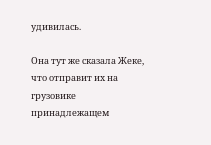удивилась.

Она тут же сказала Жеке, что отправит их на грузовике принадлежащем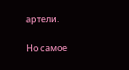артели.

Но самое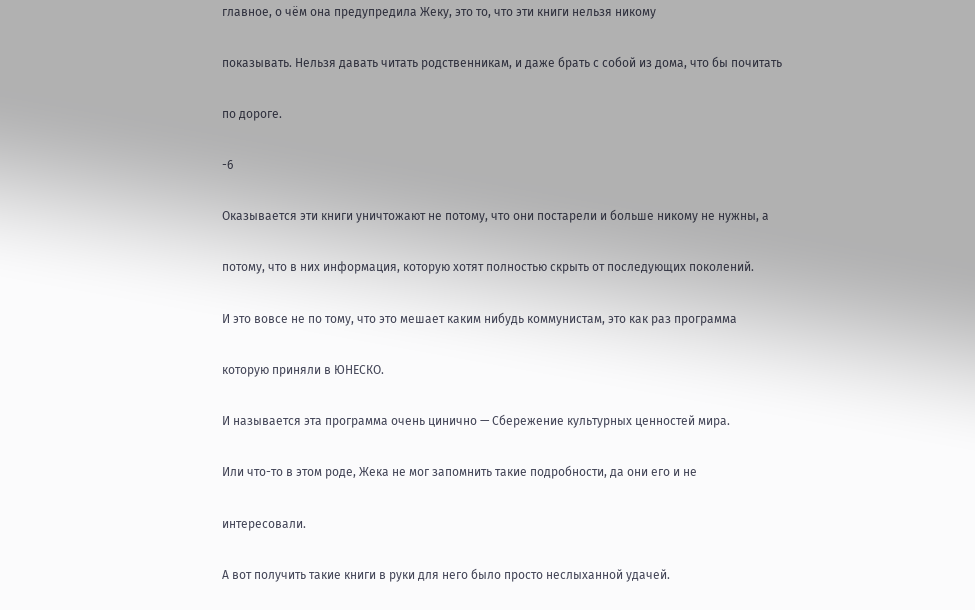главное, о чём она предупредила Жеку, это то, что эти книги нельзя никому

показывать. Нельзя давать читать родственникам, и даже брать с собой из дома, что бы почитать

по дороге.

-6

Оказывается эти книги уничтожают не потому, что они постарели и больше никому не нужны, а

потому, что в них информация, которую хотят полностью скрыть от последующих поколений.

И это вовсе не по тому, что это мешает каким нибудь коммунистам, это как раз программа

которую приняли в ЮНЕСКО.

И называется эта программа очень цинично — Сбережение культурных ценностей мира.

Или что-то в этом роде, Жека не мог запомнить такие подробности, да они его и не

интересовали.

А вот получить такие книги в руки для него было просто неслыханной удачей.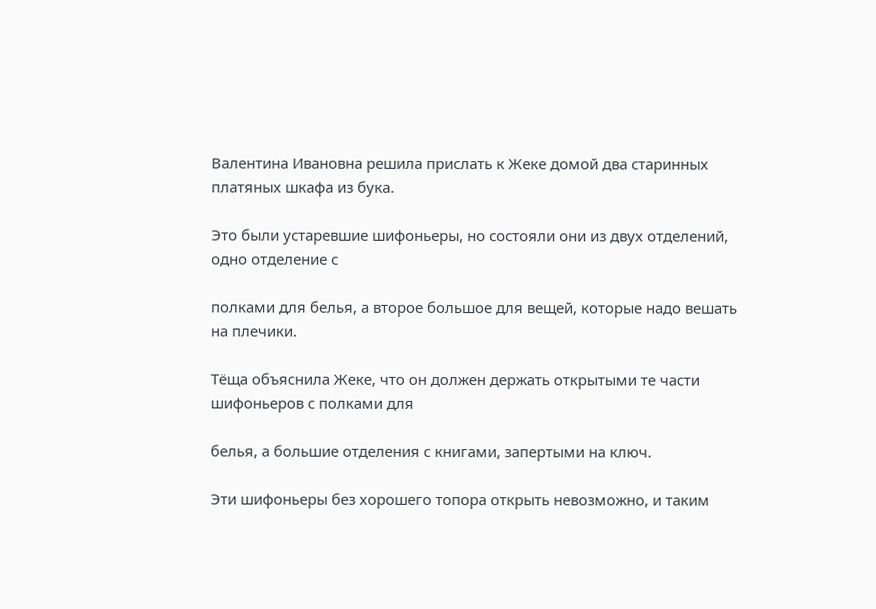Валентина Ивановна решила прислать к Жеке домой два старинных платяных шкафа из бука.

Это были устаревшие шифоньеры, но состояли они из двух отделений, одно отделение с

полками для белья, а второе большое для вещей, которые надо вешать на плечики.

Тёща объяснила Жеке, что он должен держать открытыми те части шифоньеров с полками для

белья, а большие отделения с книгами, запертыми на ключ.

Эти шифоньеры без хорошего топора открыть невозможно, и таким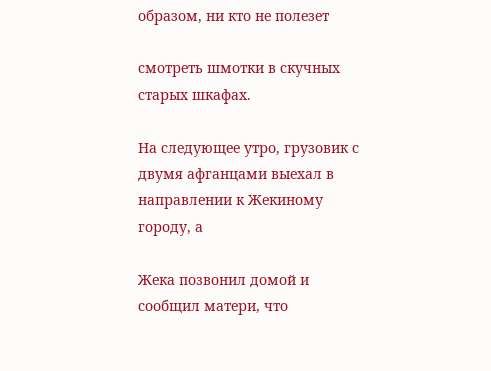образом, ни кто не полезет

смотреть шмотки в скучных старых шкафах.

На следующее утро, грузовик с двумя афганцами выехал в направлении к Жекиному городу, а

Жека позвонил домой и сообщил матери, что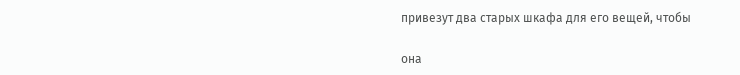привезут два старых шкафа для его вещей, чтобы

она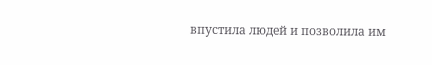впустила людей и позволила им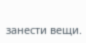занести вещи.